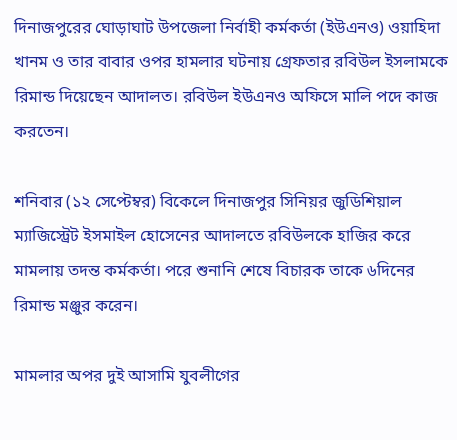দিনাজপুরের ঘোড়াঘাট উপজেলা নির্বাহী কর্মকর্তা (ইউএনও) ওয়াহিদা খানম ও তার বাবার ওপর হামলার ঘটনায় গ্রেফতার রবিউল ইসলামকে রিমান্ড দিয়েছেন আদালত। রবিউল ইউএনও অফিসে মালি পদে কাজ করতেন।

শনিবার (১২ সেপ্টেম্বর) বিকেলে দিনাজপুর সিনিয়র জুডিশিয়াল ম্যাজিস্ট্রেট ইসমাইল হোসেনের আদালতে রবিউলকে হাজির করে মামলায় তদন্ত কর্মকর্তা। পরে শুনানি শেষে বিচারক তাকে ৬দিনের রিমান্ড মঞ্জুর করেন।

মামলার অপর দুই আসামি যুবলীগের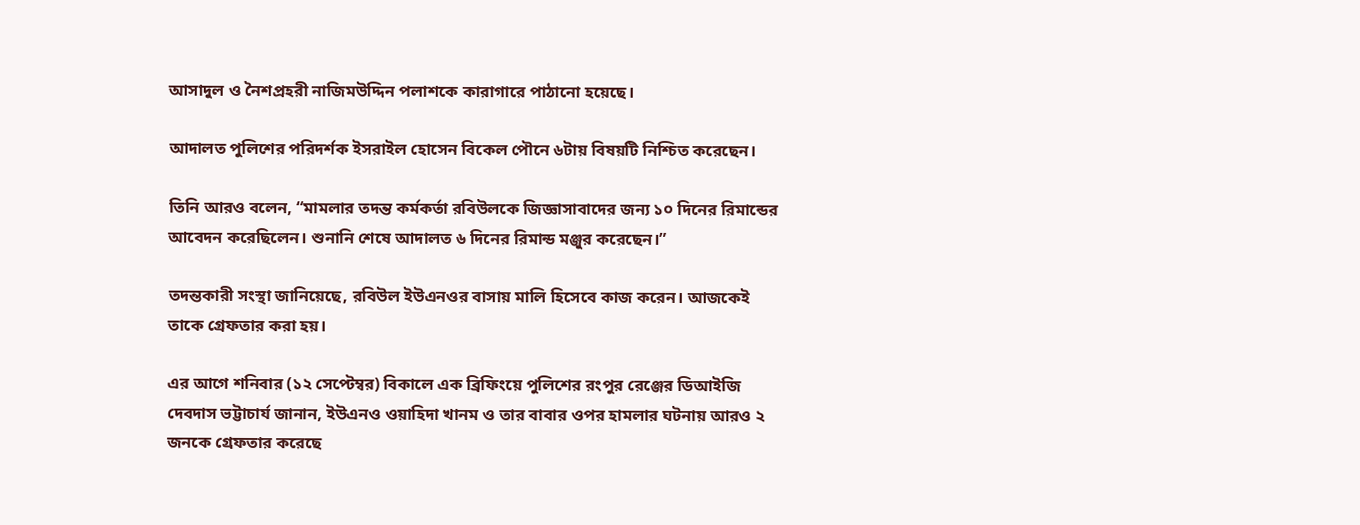আসাদুল ও নৈশপ্রহরী নাজিমউদ্দিন পলাশকে কারাগারে পাঠানো হয়েছে।

আদালত পুলিশের পরিদর্শক ইসরাইল হোসেন বিকেল পৌনে ৬টায় বিষয়টি নিশ্চিত করেছেন।

তিনি আরও বলেন, “মামলার তদন্ত কর্মকর্তা রবিউলকে জিজ্ঞাসাবাদের জন্য ১০ দিনের রিমান্ডের আবেদন করেছিলেন। শুনানি শেষে আদালত ৬ দিনের রিমান্ড মঞ্জুর করেছেন।”

তদন্তকারী সংস্থা জানিয়েছে, রবিউল ইউএনওর বাসায় মালি হিসেবে কাজ করেন। আজকেই তাকে গ্রেফতার করা হয়।

এর আগে শনিবার (১২ সেপ্টেম্বর) বিকালে এক ব্রিফিংয়ে পুলিশের রংপুর রেঞ্জের ডিআইজি দেবদাস ভট্টাচার্য জানান, ইউএনও ওয়াহিদা খানম ও তার বাবার ওপর হামলার ঘটনায় আরও ২ জনকে গ্রেফতার করেছে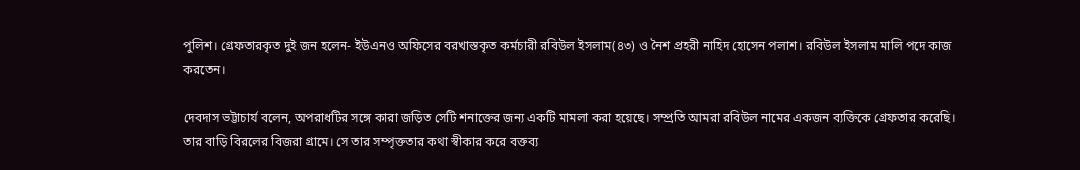পুলিশ। গ্রেফতারকৃত দুই জন হলেন- ইউএনও অফিসের বরখাস্তকৃত কর্মচারী রবিউল ইসলাম(৪৩) ও নৈশ প্রহরী নাহিদ হোসেন পলাশ। রবিউল ইসলাম মালি পদে কাজ করতেন।

দেবদাস ভট্টাচার্য বলেন, অপরাধটির সঙ্গে কারা জড়িত সেটি শনাক্তের জন্য একটি মামলা করা হয়েছে। সম্প্রতি আমরা রবিউল নামের একজন ব্যক্তিকে গ্রেফতার করেছি। তার বাড়ি বিরলের বিজরা গ্রামে। সে তার সম্পৃক্ততার কথা স্বীকার করে বক্তব্য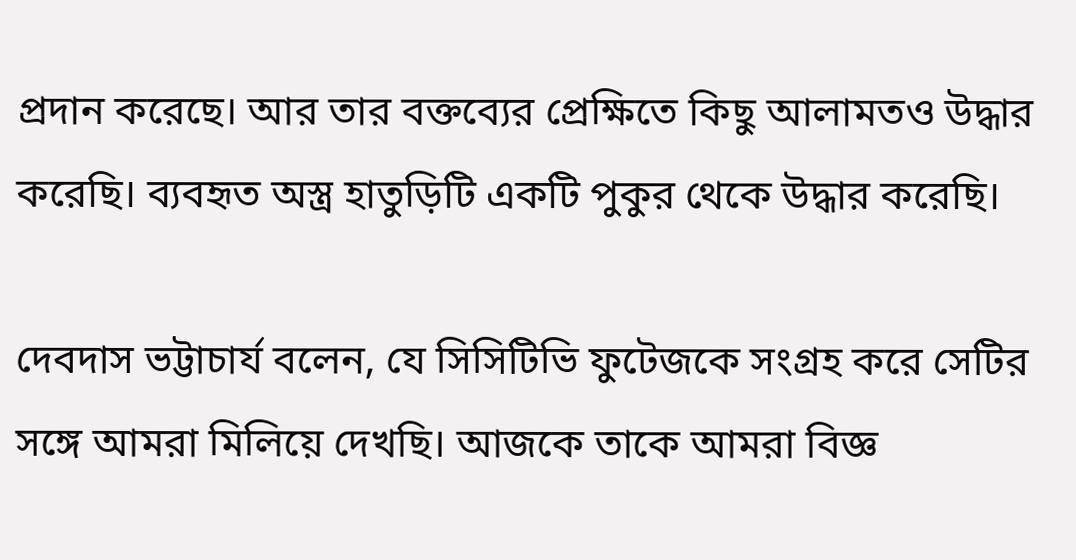প্রদান করেছে। আর তার বক্তব্যের প্রেক্ষিতে কিছু আলামতও উদ্ধার করেছি। ব্যবহৃত অস্ত্র হাতুড়িটি একটি পুকুর থেকে উদ্ধার করেছি।

দেবদাস ভট্টাচার্য বলেন, যে সিসিটিভি ফুটেজকে সংগ্রহ করে সেটির সঙ্গে আমরা মিলিয়ে দেখছি। আজকে তাকে আমরা বিজ্ঞ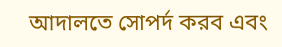আদালতে সোপর্দ করব এবং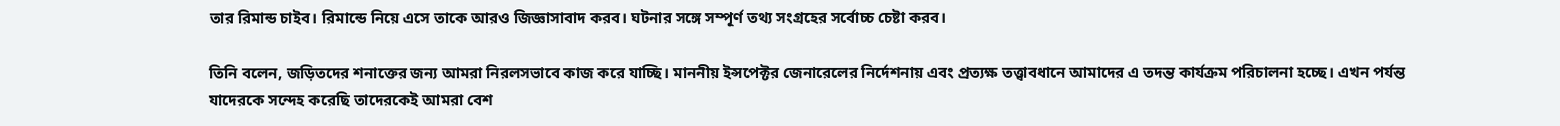তার রিমান্ড চাইব। রিমান্ডে নিয়ে এসে তাকে আরও জিজ্ঞাসাবাদ করব। ঘটনার সঙ্গে সম্পূর্ণ তথ্য সংগ্রহের সর্বোচ্চ চেষ্টা করব।

তিনি বলেন, জড়িতদের শনাক্তের জন্য আমরা নিরলসভাবে কাজ করে যাচ্ছি। মাননীয় ইন্সপেক্টর জেনারেলের নির্দেশনায় এবং প্রত্যক্ষ তত্ত্বাবধানে আমাদের এ তদন্ত কার্যক্রম পরিচালনা হচ্ছে। এখন পর্যন্ত যাদেরকে সন্দেহ করেছি তাদেরকেই আমরা বেশ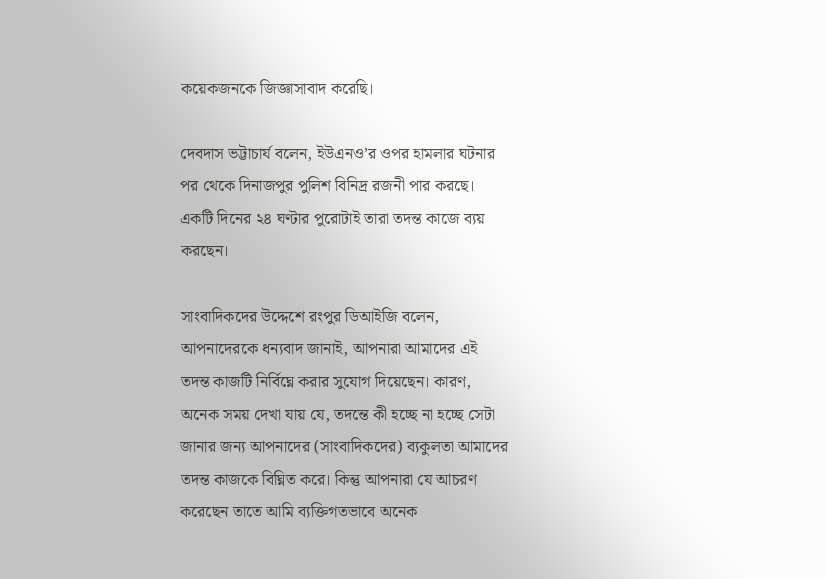কয়েকজনকে জিজ্ঞাসাবাদ করেছি।

দেবদাস ভট্টাচার্য বলেন, ইউএনও’র ওপর হামলার ঘটনার পর থেকে দিনাজপুর পুলিশ বিনিদ্র রজনী পার করছে। একটি দিনের ২৪ ঘণ্টার পুরোটাই তারা তদন্ত কাজে ব্যয় করছেন।

সাংবাদিকদের উদ্দেশে রংপুর ডিআইজি বলেন, আপনাদেরকে ধন্যবাদ জানাই, আপনারা আমাদের এই তদন্ত কাজটি নির্বিঘ্নে করার সুযোগ দিয়েছেন। কারণ, অনেক সময় দেখা যায় যে, তদন্তে কী হচ্ছে না হচ্ছে সেটা জানার জন্য আপনাদের (সাংবাদিকদের) ব্যকুলতা আমাদের তদন্ত কাজকে বিঘ্নিত করে। কিন্তু আপনারা যে আচরণ করেছেন তাতে আমি ব্যক্তিগতভাবে অনেক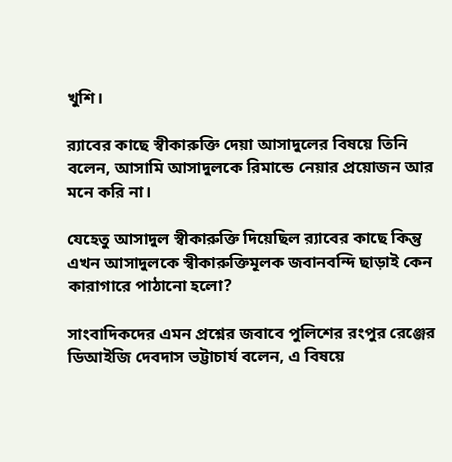খুশি।

র‌্যাবের কাছে স্বীকারুক্তি দেয়া আসাদুলের বিষয়ে তিনি বলেন, আসামি আসাদুলকে রিমান্ডে নেয়ার প্রয়োজন আর মনে করি না।

যেহেতু আসাদুল স্বীকারুক্তি দিয়েছিল র‌্যাবের কাছে কিন্তু এখন আসাদুলকে স্বীকারুক্তিমূলক জবানবন্দি ছাড়াই কেন কারাগারে পাঠানো হলো?

সাংবাদিকদের এমন প্রশ্নের জবাবে পুলিশের রংপুর রেঞ্জের ডিআইজি দেবদাস ভট্টাচার্য বলেন, এ বিষয়ে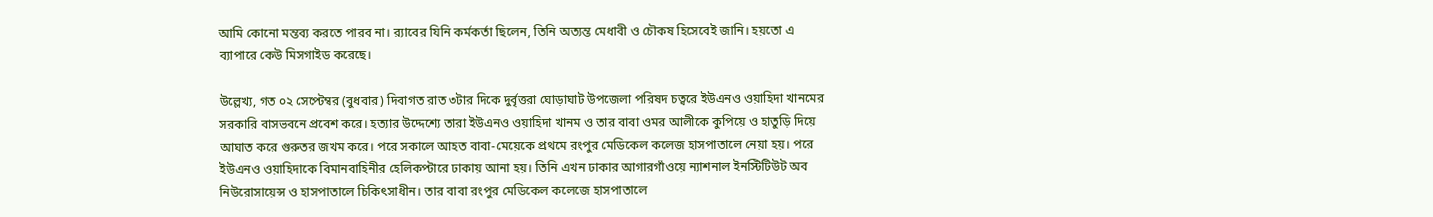আমি কোনো মন্তব্য করতে পারব না। র‌্যাবের যিনি কর্মকর্তা ছিলেন, তিনি অত্যন্ত মেধাবী ও চৌকষ হিসেবেই জানি। হয়তো এ ব্যাপারে কেউ মিসগাইড করেছে।

উল্লেখ্য, গত ০২ সেপ্টেম্বর (বুধবার) দিবাগত রাত ৩টার দিকে দুর্বৃত্তরা ঘোড়াঘাট উপজেলা পরিষদ চত্বরে ইউএনও ওয়াহিদা খানমের সরকারি বাসভবনে প্রবেশ করে। হত্যার উদ্দেশ্যে তারা ইউএনও ওয়াহিদা খানম ও তার বাবা ওমর আলীকে কুপিয়ে ও হাতুড়ি দিয়ে আঘাত করে গুরুতর জখম করে। পরে সকালে আহত বাবা-মেয়েকে প্রথমে রংপুর মেডিকেল কলেজ হাসপাতালে নেয়া হয়। পরে ইউএনও ওয়াহিদাকে বিমানবাহিনীর হেলিকপ্টারে ঢাকায় আনা হয়। তিনি এখন ঢাকার আগারগাঁওয়ে ন্যাশনাল ইনস্টিটিউট অব নিউরোসায়েন্স ও হাসপাতালে চিকিৎসাধীন। তার বাবা রংপুর মেডিকেল কলেজে হাসপাতালে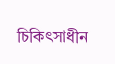চিকিৎসাধীন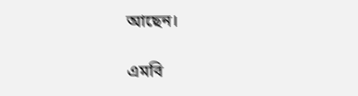আছেন।

এমবি